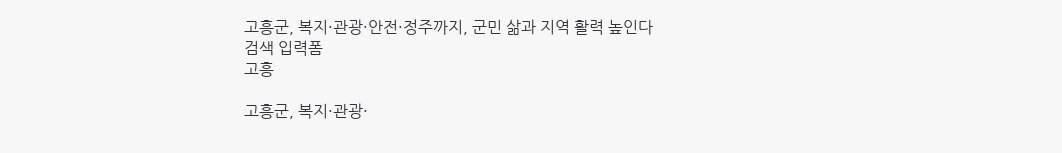고흥군, 복지·관광·안전·정주까지, 군민 삶과 지역 활력 높인다
검색 입력폼
고흥

고흥군, 복지·관광·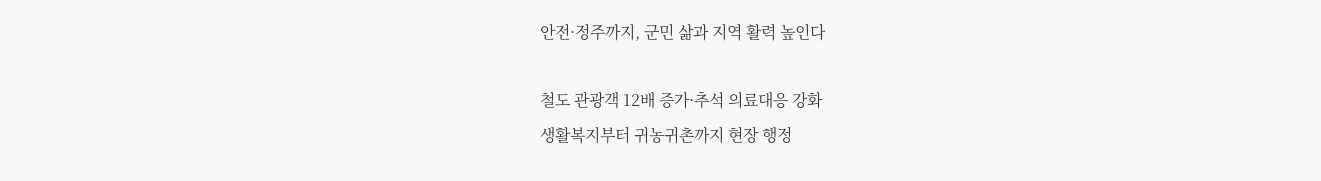안전·정주까지, 군민 삶과 지역 활력 높인다

철도 관광객 12배 증가·추석 의료대응 강화
생활복지부터 귀농귀촌까지 현장 행정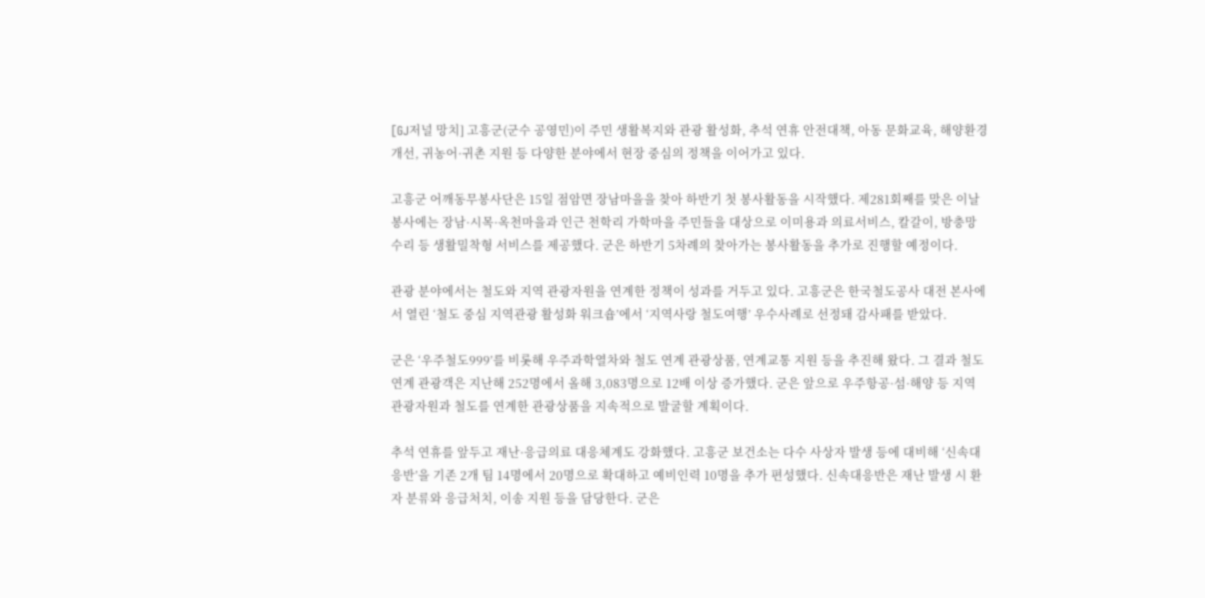[GJ저널 망치] 고흥군(군수 공영민)이 주민 생활복지와 관광 활성화, 추석 연휴 안전대책, 아동 문화교육, 해양환경 개선, 귀농어·귀촌 지원 등 다양한 분야에서 현장 중심의 정책을 이어가고 있다.

고흥군 어깨동무봉사단은 15일 점암면 장남마을을 찾아 하반기 첫 봉사활동을 시작했다. 제281회째를 맞은 이날 봉사에는 장남·시목·옥천마을과 인근 천학리 가학마을 주민들을 대상으로 이미용과 의료서비스, 칼갈이, 방충망 수리 등 생활밀착형 서비스를 제공했다. 군은 하반기 5차례의 찾아가는 봉사활동을 추가로 진행할 예정이다.

관광 분야에서는 철도와 지역 관광자원을 연계한 정책이 성과를 거두고 있다. 고흥군은 한국철도공사 대전 본사에서 열린 ‘철도 중심 지역관광 활성화 워크숍’에서 ‘지역사랑 철도여행’ 우수사례로 선정돼 감사패를 받았다.

군은 ‘우주철도999’를 비롯해 우주과학열차와 철도 연계 관광상품, 연계교통 지원 등을 추진해 왔다. 그 결과 철도 연계 관광객은 지난해 252명에서 올해 3,083명으로 12배 이상 증가했다. 군은 앞으로 우주항공·섬·해양 등 지역 관광자원과 철도를 연계한 관광상품을 지속적으로 발굴할 계획이다.

추석 연휴를 앞두고 재난·응급의료 대응체계도 강화했다. 고흥군 보건소는 다수 사상자 발생 등에 대비해 ‘신속대응반’을 기존 2개 팀 14명에서 20명으로 확대하고 예비인력 10명을 추가 편성했다. 신속대응반은 재난 발생 시 환자 분류와 응급처치, 이송 지원 등을 담당한다. 군은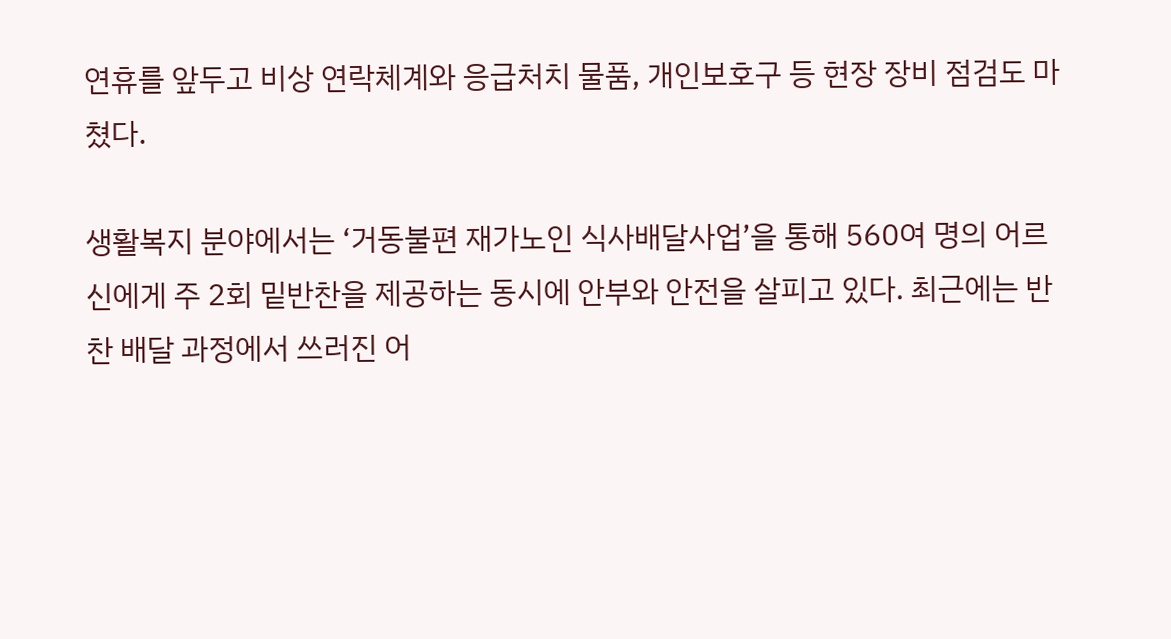연휴를 앞두고 비상 연락체계와 응급처치 물품, 개인보호구 등 현장 장비 점검도 마쳤다.

생활복지 분야에서는 ‘거동불편 재가노인 식사배달사업’을 통해 560여 명의 어르신에게 주 2회 밑반찬을 제공하는 동시에 안부와 안전을 살피고 있다. 최근에는 반찬 배달 과정에서 쓰러진 어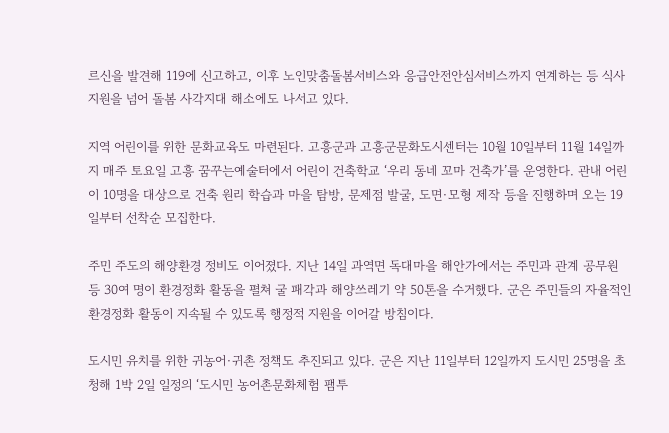르신을 발견해 119에 신고하고, 이후 노인맞춤돌봄서비스와 응급안전안심서비스까지 연계하는 등 식사 지원을 넘어 돌봄 사각지대 해소에도 나서고 있다.

지역 어린이를 위한 문화교육도 마련된다. 고흥군과 고흥군문화도시센터는 10월 10일부터 11월 14일까지 매주 토요일 고흥 꿈꾸는예술터에서 어린이 건축학교 ‘우리 동네 꼬마 건축가’를 운영한다. 관내 어린이 10명을 대상으로 건축 원리 학습과 마을 탐방, 문제점 발굴, 도면·모형 제작 등을 진행하며 오는 19일부터 선착순 모집한다.

주민 주도의 해양환경 정비도 이어졌다. 지난 14일 과역면 독대마을 해안가에서는 주민과 관계 공무원 등 30여 명이 환경정화 활동을 펼쳐 굴 패각과 해양쓰레기 약 50톤을 수거했다. 군은 주민들의 자율적인 환경정화 활동이 지속될 수 있도록 행정적 지원을 이어갈 방침이다.

도시민 유치를 위한 귀농어·귀촌 정책도 추진되고 있다. 군은 지난 11일부터 12일까지 도시민 25명을 초청해 1박 2일 일정의 ‘도시민 농어촌문화체험 팸투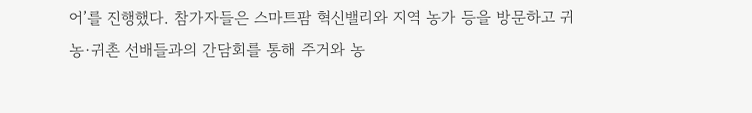어’를 진행했다. 참가자들은 스마트팜 혁신밸리와 지역 농가 등을 방문하고 귀농·귀촌 선배들과의 간담회를 통해 주거와 농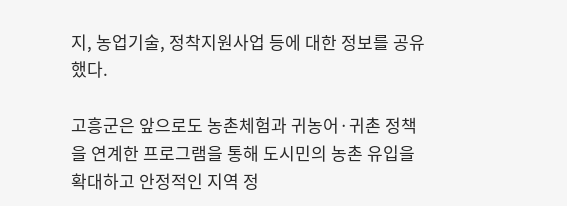지, 농업기술, 정착지원사업 등에 대한 정보를 공유했다.

고흥군은 앞으로도 농촌체험과 귀농어·귀촌 정책을 연계한 프로그램을 통해 도시민의 농촌 유입을 확대하고 안정적인 지역 정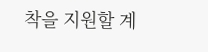착을 지원할 계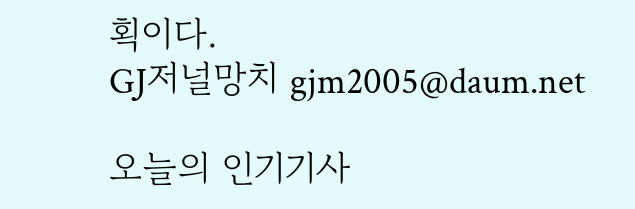획이다.
GJ저널망치 gjm2005@daum.net

오늘의 인기기사